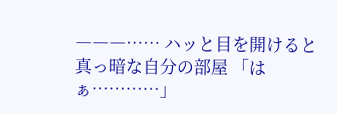―――…… ハッと目を開けると 真っ暗な自分の部屋 「はぁ…………」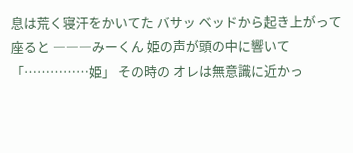息は荒く寝汗をかいてた バサッ ベッドから起き上がって座ると ―――みーくん 姫の声が頭の中に響いて 「……………姫」 その時の オレは無意識に近かっ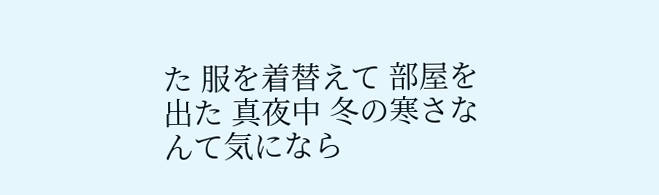た 服を着替えて 部屋を出た 真夜中 冬の寒さなんて気になら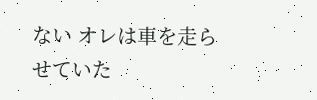ない オレは車を走らせていた